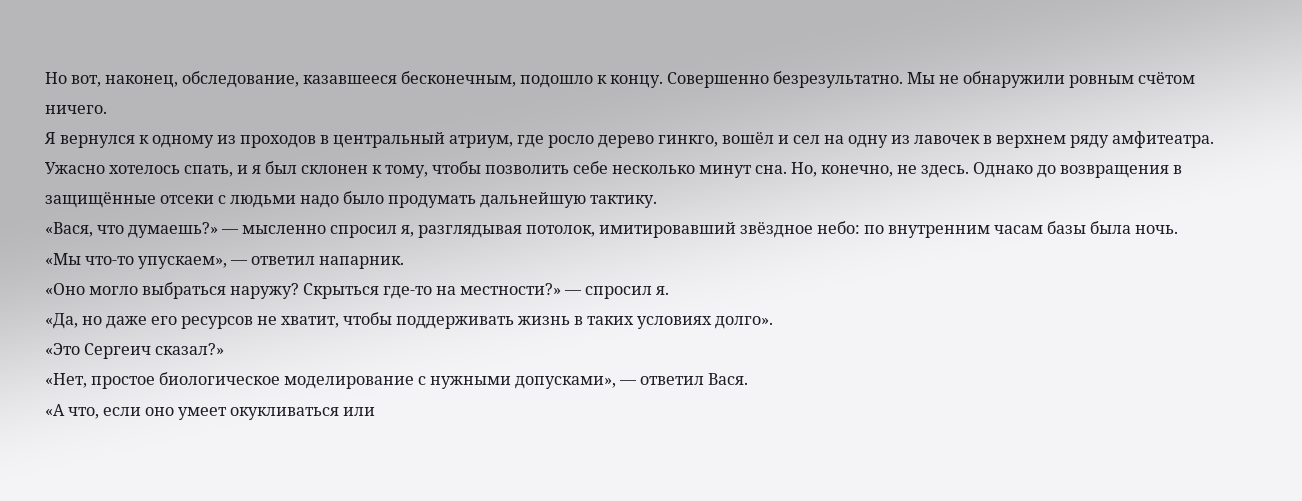Но вот, наконец, обследование, казавшееся бесконечным, подошло к концу. Совершенно безрезультатно. Мы не обнаружили ровным счётом ничего.
Я вернулся к одному из проходов в центральный атриум, где росло дерево гинкго, вошёл и сел на одну из лавочек в верхнем ряду амфитеатра. Ужасно хотелось спать, и я был склонен к тому, чтобы позволить себе несколько минут сна. Но, конечно, не здесь. Однако до возвращения в защищённые отсеки с людьми надо было продумать дальнейшую тактику.
«Вася, что думаешь?» — мысленно спросил я, разглядывая потолок, имитировавший звёздное небо: по внутренним часам базы была ночь.
«Мы что-то упускаем», — ответил напарник.
«Оно могло выбраться наружу? Скрыться где-то на местности?» — спросил я.
«Да, но даже его ресурсов не хватит, чтобы поддерживать жизнь в таких условиях долго».
«Это Сергеич сказал?»
«Нет, простое биологическое моделирование с нужными допусками», — ответил Вася.
«А что, если оно умеет окукливаться или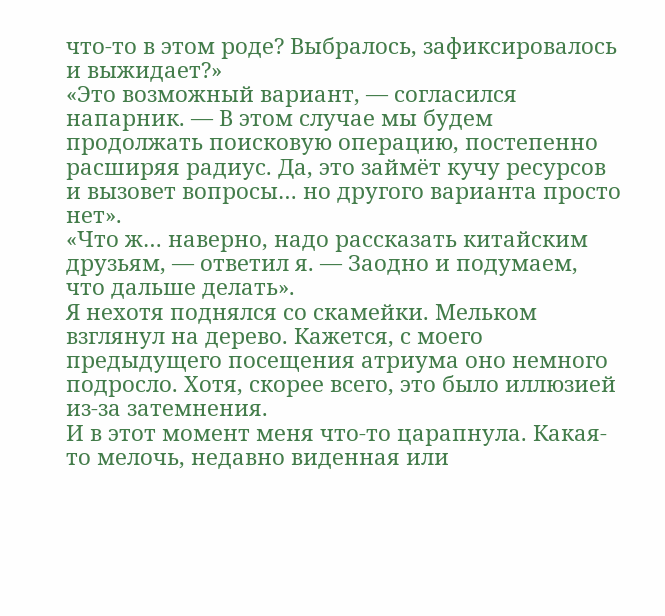что-то в этом роде? Выбралось, зафиксировалось и выжидает?»
«Это возможный вариант, — согласился напарник. — В этом случае мы будем продолжать поисковую операцию, постепенно расширяя радиус. Да, это займёт кучу ресурсов и вызовет вопросы… но другого варианта просто нет».
«Что ж… наверно, надо рассказать китайским друзьям, — ответил я. — Заодно и подумаем, что дальше делать».
Я нехотя поднялся со скамейки. Мельком взглянул на дерево. Кажется, с моего предыдущего посещения атриума оно немного подросло. Хотя, скорее всего, это было иллюзией из-за затемнения.
И в этот момент меня что-то царапнула. Какая-то мелочь, недавно виденная или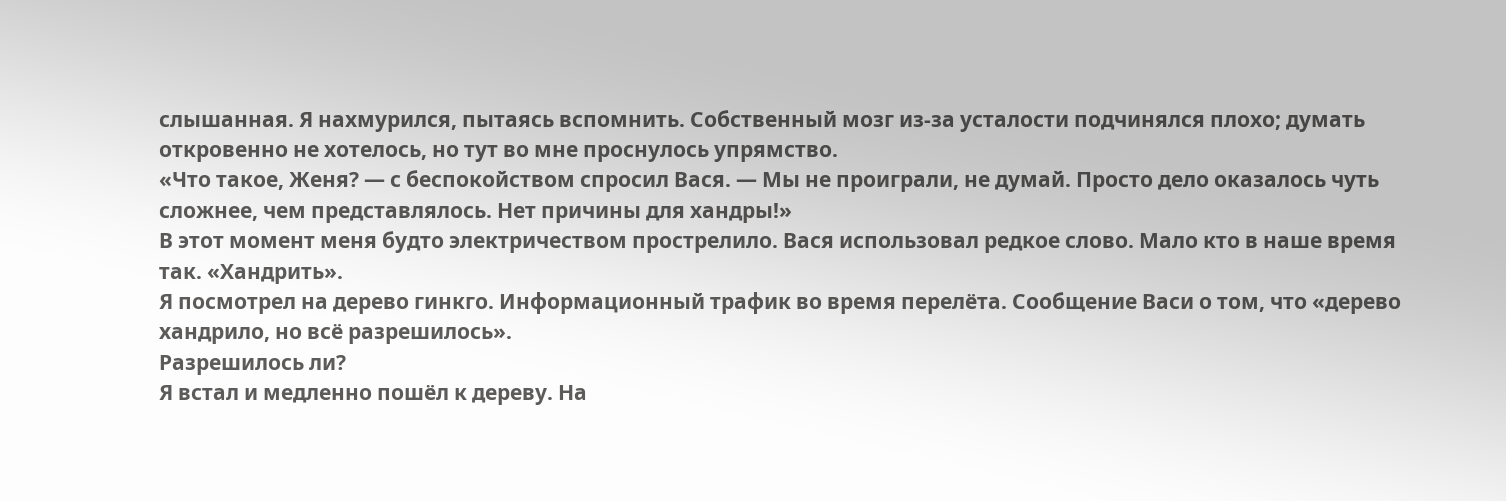слышанная. Я нахмурился, пытаясь вспомнить. Собственный мозг из-за усталости подчинялся плохо; думать откровенно не хотелось, но тут во мне проснулось упрямство.
«Что такое, Женя? — с беспокойством спросил Вася. — Мы не проиграли, не думай. Просто дело оказалось чуть сложнее, чем представлялось. Нет причины для хандры!»
В этот момент меня будто электричеством прострелило. Вася использовал редкое слово. Мало кто в наше время так. «Хандрить».
Я посмотрел на дерево гинкго. Информационный трафик во время перелёта. Сообщение Васи о том, что «дерево хандрило, но всё разрешилось».
Разрешилось ли?
Я встал и медленно пошёл к дереву. На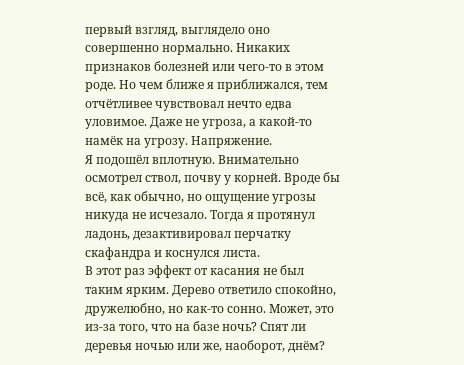первый взгляд, выглядело оно совершенно нормально. Никаких признаков болезней или чего-то в этом роде. Но чем ближе я приближался, тем отчётливее чувствовал нечто едва уловимое. Даже не угроза, а какой-то намёк на угрозу. Напряжение.
Я подошёл вплотную. Внимательно осмотрел ствол, почву у корней. Вроде бы всё, как обычно, но ощущение угрозы никуда не исчезало. Тогда я протянул ладонь, дезактивировал перчатку скафандра и коснулся листа.
В этот раз эффект от касания не был таким ярким. Дерево ответило спокойно, дружелюбно, но как-то сонно. Может, это из-за того, что на базе ночь? Спят ли деревья ночью или же, наоборот, днём?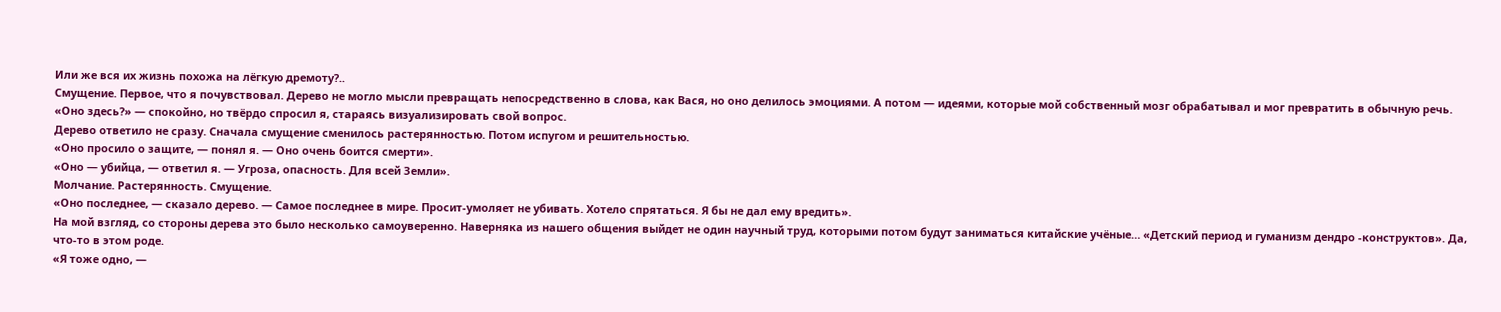Или же вся их жизнь похожа на лёгкую дремоту?..
Смущение. Первое, что я почувствовал. Дерево не могло мысли превращать непосредственно в слова, как Вася, но оно делилось эмоциями. А потом — идеями, которые мой собственный мозг обрабатывал и мог превратить в обычную речь.
«Оно здесь?» — спокойно, но твёрдо спросил я, стараясь визуализировать свой вопрос.
Дерево ответило не сразу. Сначала смущение сменилось растерянностью. Потом испугом и решительностью.
«Оно просило о защите, — понял я. — Оно очень боится смерти».
«Оно — убийца, — ответил я. — Угроза, опасность. Для всей Земли».
Молчание. Растерянность. Смущение.
«Оно последнее, — сказало дерево. — Самое последнее в мире. Просит-умоляет не убивать. Хотело спрятаться. Я бы не дал ему вредить».
На мой взгляд, со стороны дерева это было несколько самоуверенно. Наверняка из нашего общения выйдет не один научный труд, которыми потом будут заниматься китайские учёные… «Детский период и гуманизм дендро -конструктов». Да, что-то в этом роде.
«Я тоже одно, —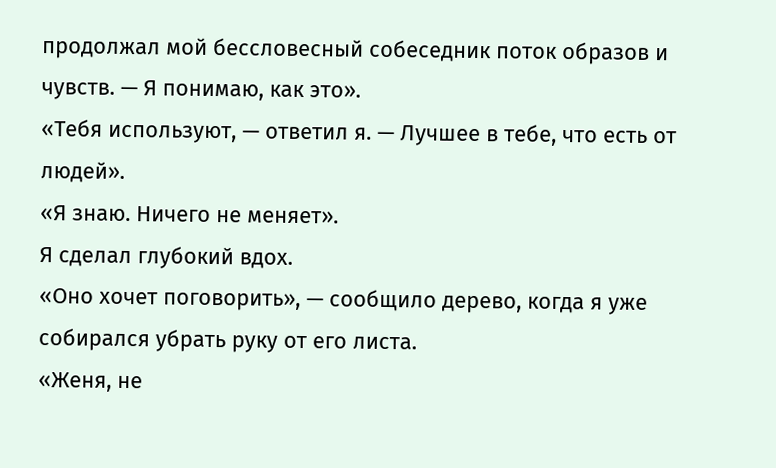продолжал мой бессловесный собеседник поток образов и чувств. — Я понимаю, как это».
«Тебя используют, — ответил я. — Лучшее в тебе, что есть от людей».
«Я знаю. Ничего не меняет».
Я сделал глубокий вдох.
«Оно хочет поговорить», — сообщило дерево, когда я уже собирался убрать руку от его листа.
«Женя, не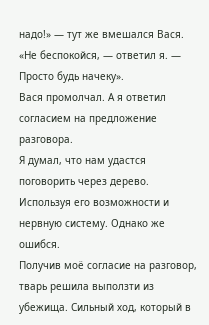надо!» — тут же вмешался Вася.
«Не беспокойся, — ответил я. — Просто будь начеку».
Вася промолчал. А я ответил согласием на предложение разговора.
Я думал, что нам удастся поговорить через дерево. Используя его возможности и нервную систему. Однако же ошибся.
Получив моё согласие на разговор, тварь решила выползти из убежища. Сильный ход, который в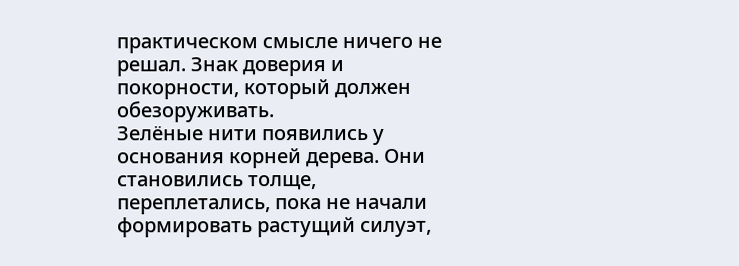практическом смысле ничего не решал. Знак доверия и покорности, который должен обезоруживать.
Зелёные нити появились у основания корней дерева. Они становились толще, переплетались, пока не начали формировать растущий силуэт,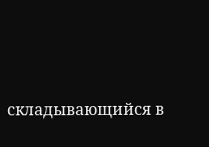складывающийся в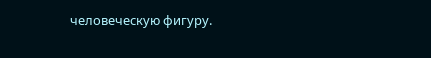человеческую фигуру.